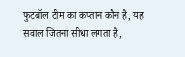फुटबॉल टीम का कप्तान कौन है, यह सवाल जितना सीधा लगता है,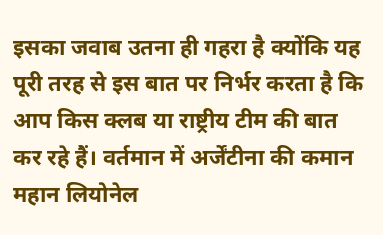इसका जवाब उतना ही गहरा है क्योंकि यह पूरी तरह से इस बात पर निर्भर करता है कि आप किस क्लब या राष्ट्रीय टीम की बात कर रहे हैं। वर्तमान में अर्जेंटीना की कमान महान लियोनेल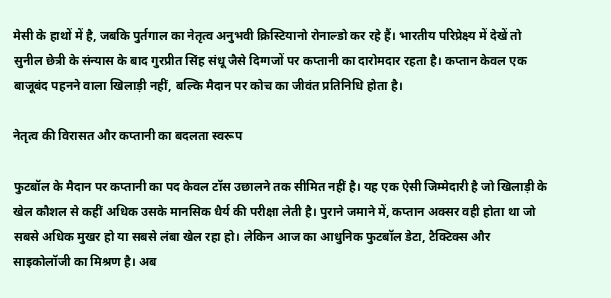मेसी के हाथों में है, जबकि पुर्तगाल का नेतृत्व अनुभवी क्रिस्टियानो रोनाल्डो कर रहे हैं। भारतीय परिप्रेक्ष्य में देखें तो सुनील छेत्री के संन्यास के बाद गुरप्रीत सिंह संधू जैसे दिग्गजों पर कप्तानी का दारोमदार रहता है। कप्तान केवल एक बाजूबंद पहनने वाला खिलाड़ी नहीं, बल्कि मैदान पर कोच का जीवंत प्रतिनिधि होता है।

नेतृत्व की विरासत और कप्तानी का बदलता स्वरूप

फुटबॉल के मैदान पर कप्तानी का पद केवल टॉस उछालने तक सीमित नहीं है। यह एक ऐसी जिम्मेदारी है जो खिलाड़ी के खेल कौशल से कहीं अधिक उसके मानसिक धैर्य की परीक्षा लेती है। पुराने जमाने में, कप्तान अक्सर वही होता था जो सबसे अधिक मुखर हो या सबसे लंबा खेल रहा हो। लेकिन आज का आधुनिक फुटबॉल डेटा, टैक्टिक्स और साइकोलॉजी का मिश्रण है। अब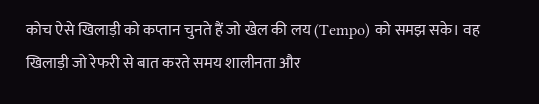कोच ऐसे खिलाड़ी को कप्तान चुनते हैं जो खेल की लय (Tempo) को समझ सके। वह खिलाड़ी जो रेफरी से बात करते समय शालीनता और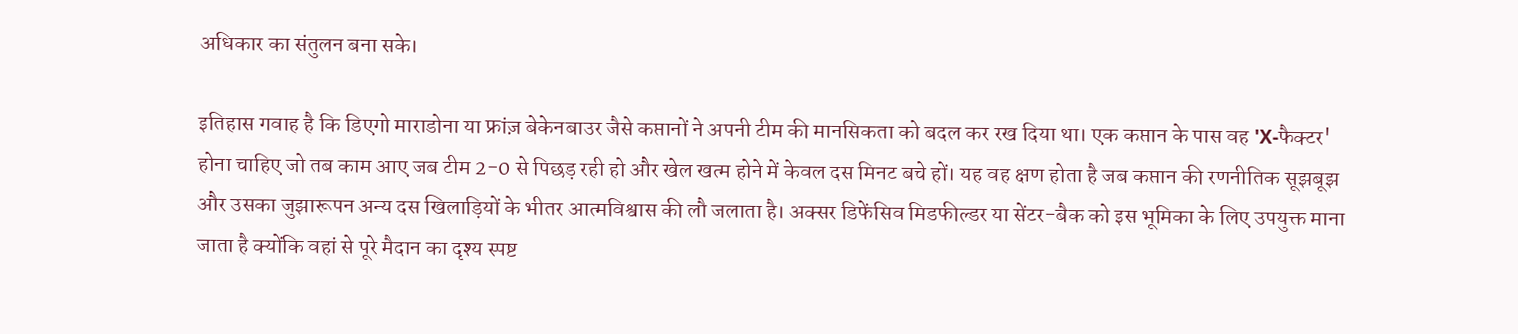अधिकार का संतुलन बना सके।

इतिहास गवाह है कि डिएगो माराडोना या फ्रांज़ बेकेनबाउर जैसे कप्तानों ने अपनी टीम की मानसिकता को बदल कर रख दिया था। एक कप्तान के पास वह 'X-फैक्टर' होना चाहिए जो तब काम आए जब टीम 2-0 से पिछड़ रही हो और खेल खत्म होने में केवल दस मिनट बचे हों। यह वह क्षण होता है जब कप्तान की रणनीतिक सूझबूझ और उसका जुझारूपन अन्य दस खिलाड़ियों के भीतर आत्मविश्वास की लौ जलाता है। अक्सर डिफेंसिव मिडफील्डर या सेंटर-बैक को इस भूमिका के लिए उपयुक्त माना जाता है क्योंकि वहां से पूरे मैदान का दृश्य स्पष्ट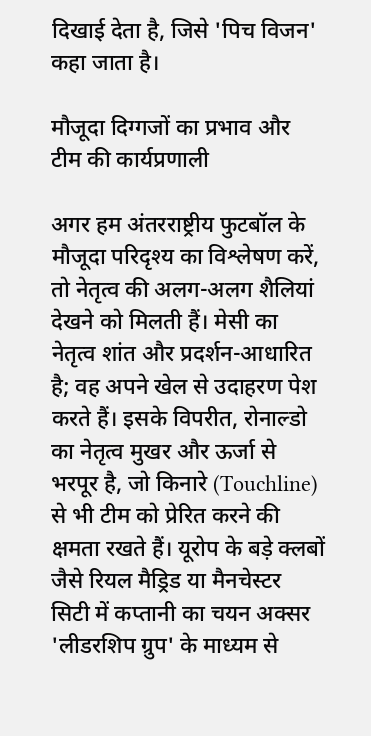दिखाई देता है, जिसे 'पिच विजन' कहा जाता है।

मौजूदा दिग्गजों का प्रभाव और टीम की कार्यप्रणाली

अगर हम अंतरराष्ट्रीय फुटबॉल के मौजूदा परिदृश्य का विश्लेषण करें, तो नेतृत्व की अलग-अलग शैलियां देखने को मिलती हैं। मेसी का नेतृत्व शांत और प्रदर्शन-आधारित है; वह अपने खेल से उदाहरण पेश करते हैं। इसके विपरीत, रोनाल्डो का नेतृत्व मुखर और ऊर्जा से भरपूर है, जो किनारे (Touchline) से भी टीम को प्रेरित करने की क्षमता रखते हैं। यूरोप के बड़े क्लबों जैसे रियल मैड्रिड या मैनचेस्टर सिटी में कप्तानी का चयन अक्सर 'लीडरशिप ग्रुप' के माध्यम से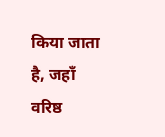किया जाता है, जहाँ वरिष्ठ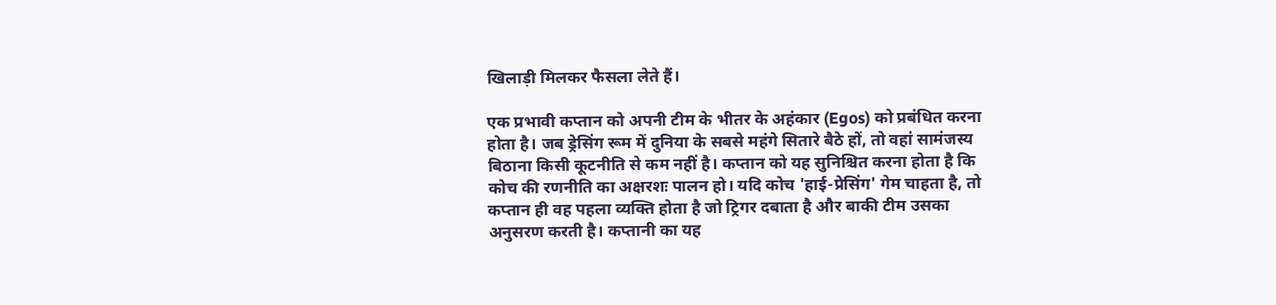खिलाड़ी मिलकर फैसला लेते हैं।

एक प्रभावी कप्तान को अपनी टीम के भीतर के अहंकार (Egos) को प्रबंधित करना होता है। जब ड्रेसिंग रूम में दुनिया के सबसे महंगे सितारे बैठे हों, तो वहां सामंजस्य बिठाना किसी कूटनीति से कम नहीं है। कप्तान को यह सुनिश्चित करना होता है कि कोच की रणनीति का अक्षरशः पालन हो। यदि कोच 'हाई-प्रेसिंग' गेम चाहता है, तो कप्तान ही वह पहला व्यक्ति होता है जो ट्रिगर दबाता है और बाकी टीम उसका अनुसरण करती है। कप्तानी का यह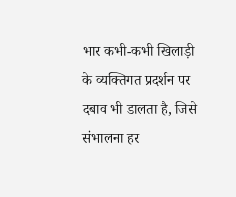भार कभी-कभी खिलाड़ी के व्यक्तिगत प्रदर्शन पर दबाव भी डालता है, जिसे संभालना हर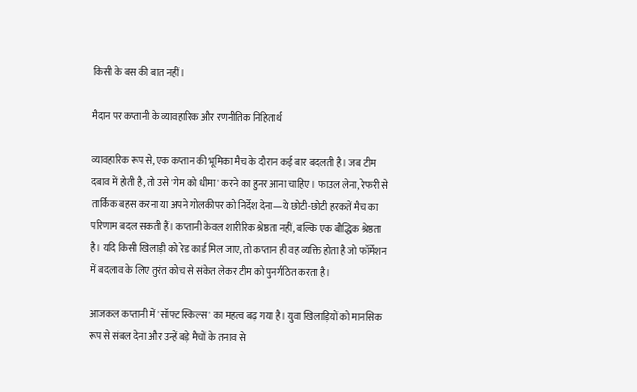किसी के बस की बात नहीं।

मैदान पर कप्तानी के व्यावहारिक और रणनीतिक निहितार्थ

व्यावहारिक रूप से, एक कप्तान की भूमिका मैच के दौरान कई बार बदलती है। जब टीम दबाव में होती है, तो उसे 'गेम को धीमा' करने का हुनर आना चाहिए। फाउल लेना, रेफरी से तार्किक बहस करना या अपने गोलकीपर को निर्देश देना—ये छोटी-छोटी हरकतें मैच का परिणाम बदल सकती हैं। कप्तानी केवल शारीरिक श्रेष्ठता नहीं, बल्कि एक बौद्धिक श्रेष्ठता है। यदि किसी खिलाड़ी को रेड कार्ड मिल जाए, तो कप्तान ही वह व्यक्ति होता है जो फॉर्मेशन में बदलाव के लिए तुरंत कोच से संकेत लेकर टीम को पुनर्गठित करता है।

आजकल कप्तानी में 'सॉफ्ट स्किल्स' का महत्व बढ़ गया है। युवा खिलाड़ियों को मानसिक रूप से संबल देना और उन्हें बड़े मैचों के तनाव से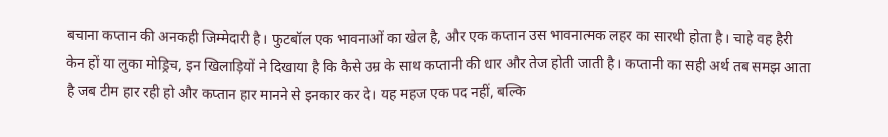बचाना कप्तान की अनकही जिम्मेदारी है। फुटबॉल एक भावनाओं का खेल है, और एक कप्तान उस भावनात्मक लहर का सारथी होता है। चाहे वह हैरी केन हों या लुका मोड्रिच, इन खिलाड़ियों ने दिखाया है कि कैसे उम्र के साथ कप्तानी की धार और तेज होती जाती है। कप्तानी का सही अर्थ तब समझ आता है जब टीम हार रही हो और कप्तान हार मानने से इनकार कर दे। यह महज एक पद नहीं, बल्कि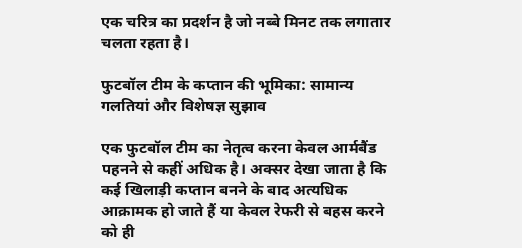एक चरित्र का प्रदर्शन है जो नब्बे मिनट तक लगातार चलता रहता है।

फुटबॉल टीम के कप्तान की भूमिका: सामान्य गलतियां और विशेषज्ञ सुझाव

एक फुटबॉल टीम का नेतृत्व करना केवल आर्मबैंड पहनने से कहीं अधिक है। अक्सर देखा जाता है कि कई खिलाड़ी कप्तान बनने के बाद अत्यधिक आक्रामक हो जाते हैं या केवल रेफरी से बहस करने को ही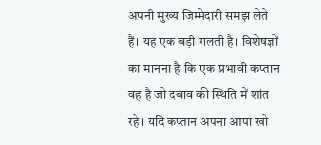अपनी मुख्य जिम्मेदारी समझ लेते हैं। यह एक बड़ी गलती है। विशेषज्ञों का मानना है कि एक प्रभावी कप्तान वह है जो दबाव की स्थिति में शांत रहे। यदि कप्तान अपना आपा खो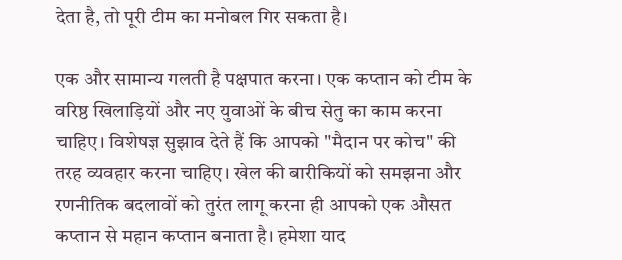देता है, तो पूरी टीम का मनोबल गिर सकता है।

एक और सामान्य गलती है पक्षपात करना। एक कप्तान को टीम के वरिष्ठ खिलाड़ियों और नए युवाओं के बीच सेतु का काम करना चाहिए। विशेषज्ञ सुझाव देते हैं कि आपको "मैदान पर कोच" की तरह व्यवहार करना चाहिए। खेल की बारीकियों को समझना और रणनीतिक बदलावों को तुरंत लागू करना ही आपको एक औसत कप्तान से महान कप्तान बनाता है। हमेशा याद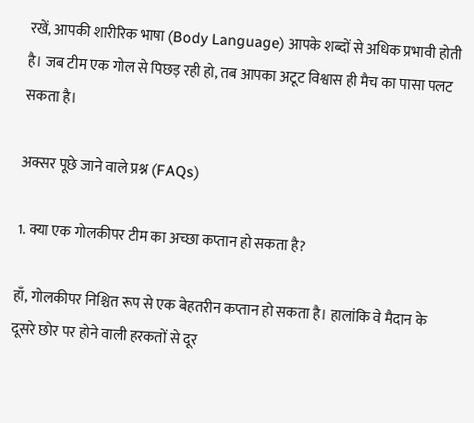रखें, आपकी शारीरिक भाषा (Body Language) आपके शब्दों से अधिक प्रभावी होती है। जब टीम एक गोल से पिछड़ रही हो, तब आपका अटूट विश्वास ही मैच का पासा पलट सकता है।

अक्सर पूछे जाने वाले प्रश्न (FAQs)

1. क्या एक गोलकीपर टीम का अच्छा कप्तान हो सकता है?

हाँ, गोलकीपर निश्चित रूप से एक बेहतरीन कप्तान हो सकता है। हालांकि वे मैदान के दूसरे छोर पर होने वाली हरकतों से दूर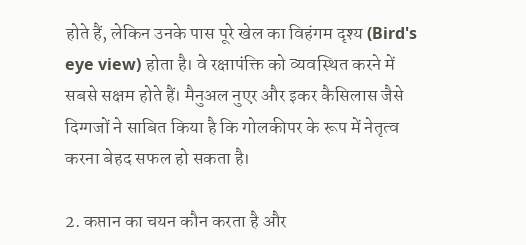होते हैं, लेकिन उनके पास पूरे खेल का विहंगम दृश्य (Bird's eye view) होता है। वे रक्षापंक्ति को व्यवस्थित करने में सबसे सक्षम होते हैं। मैनुअल नुएर और इकर कैसिलास जैसे दिग्गजों ने साबित किया है कि गोलकीपर के रूप में नेतृत्व करना बेहद सफल हो सकता है।

2. कप्तान का चयन कौन करता है और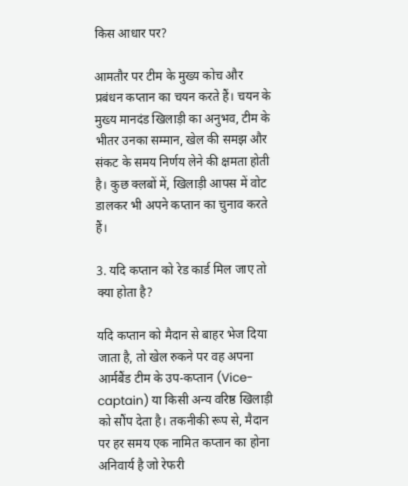किस आधार पर?

आमतौर पर टीम के मुख्य कोच और प्रबंधन कप्तान का चयन करते हैं। चयन के मुख्य मानदंड खिलाड़ी का अनुभव, टीम के भीतर उनका सम्मान, खेल की समझ और संकट के समय निर्णय लेने की क्षमता होती है। कुछ क्लबों में, खिलाड़ी आपस में वोट डालकर भी अपने कप्तान का चुनाव करते हैं।

3. यदि कप्तान को रेड कार्ड मिल जाए तो क्या होता है?

यदि कप्तान को मैदान से बाहर भेज दिया जाता है, तो खेल रुकने पर वह अपना आर्मबैंड टीम के उप-कप्तान (Vice-captain) या किसी अन्य वरिष्ठ खिलाड़ी को सौंप देता है। तकनीकी रूप से, मैदान पर हर समय एक नामित कप्तान का होना अनिवार्य है जो रेफरी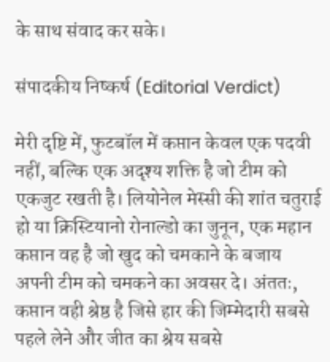के साथ संवाद कर सके।

संपादकीय निष्कर्ष (Editorial Verdict)

मेरी दृष्टि में, फुटबॉल में कप्तान केवल एक पदवी नहीं, बल्कि एक अदृश्य शक्ति है जो टीम को एकजुट रखती है। लियोनेल मेस्सी की शांत चतुराई हो या क्रिस्टियानो रोनाल्डो का जुनून, एक महान कप्तान वह है जो खुद को चमकाने के बजाय अपनी टीम को चमकने का अवसर दे। अंततः, कप्तान वही श्रेष्ठ है जिसे हार की जिम्मेदारी सबसे पहले लेने और जीत का श्रेय सबसे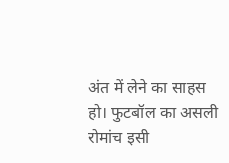अंत में लेने का साहस हो। फुटबॉल का असली रोमांच इसी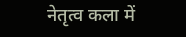नेतृत्व कला में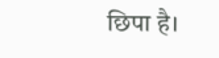छिपा है।